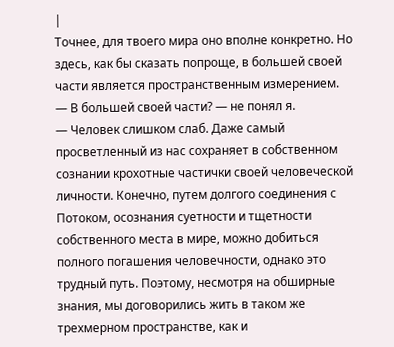|
Точнее, для твоего мира оно вполне конкретно. Но здесь, как бы сказать попроще, в большей своей части является пространственным измерением.
— В большей своей части? — не понял я.
— Человек слишком слаб. Даже самый просветленный из нас сохраняет в собственном сознании крохотные частички своей человеческой личности. Конечно, путем долгого соединения с Потоком, осознания суетности и тщетности собственного места в мире, можно добиться полного погашения человечности, однако это трудный путь. Поэтому, несмотря на обширные знания, мы договорились жить в таком же трехмерном пространстве, как и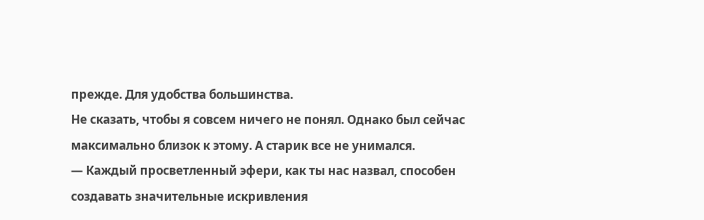прежде. Для удобства большинства.
Не сказать, чтобы я совсем ничего не понял. Однако был сейчас максимально близок к этому. А старик все не унимался.
— Каждый просветленный эфери, как ты нас назвал, способен создавать значительные искривления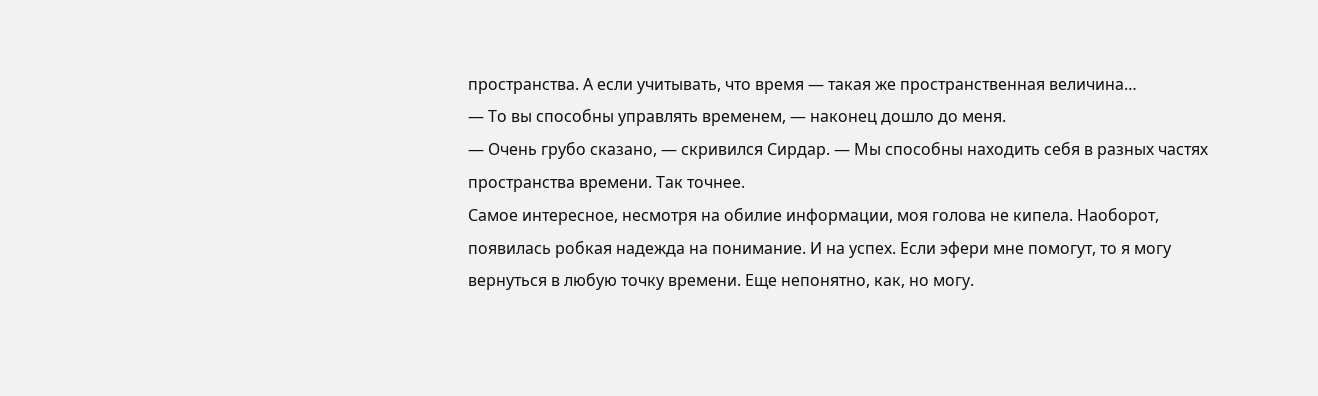пространства. А если учитывать, что время — такая же пространственная величина…
— То вы способны управлять временем, — наконец дошло до меня.
— Очень грубо сказано, — скривился Сирдар. — Мы способны находить себя в разных частях пространства времени. Так точнее.
Самое интересное, несмотря на обилие информации, моя голова не кипела. Наоборот, появилась робкая надежда на понимание. И на успех. Если эфери мне помогут, то я могу вернуться в любую точку времени. Еще непонятно, как, но могу.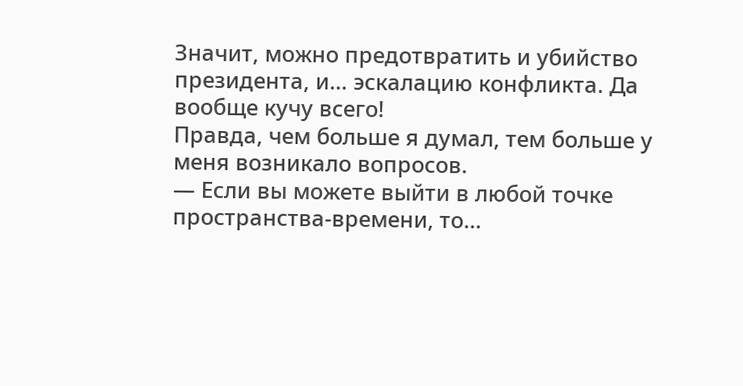Значит, можно предотвратить и убийство президента, и… эскалацию конфликта. Да вообще кучу всего!
Правда, чем больше я думал, тем больше у меня возникало вопросов.
— Если вы можете выйти в любой точке пространства-времени, то…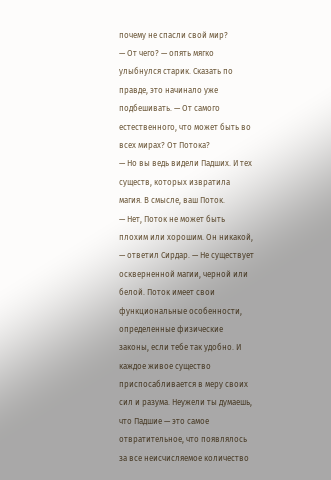почему не спасли свой мир?
— От чего? — опять мягко улыбнулся старик. Сказать по правде, это начинало уже подбешивать. — От самого естественного, что может быть во всех мирах? От Потока?
— Но вы ведь видели Падших. И тех существ, которых извратила магия. В смысле, ваш Поток.
— Нет, Поток не может быть плохим или хорошим. Он никакой, — ответил Сирдар. — Не существует оскверненной магии, черной или белой. Поток имеет свои функциональные особенности, определенные физические законы, если тебе так удобно. И каждое живое существо приспосабливается в меру своих сил и разума. Неужели ты думаешь, что Падшие — это самое отвратительное, что появлялось за все неисчисляемое количество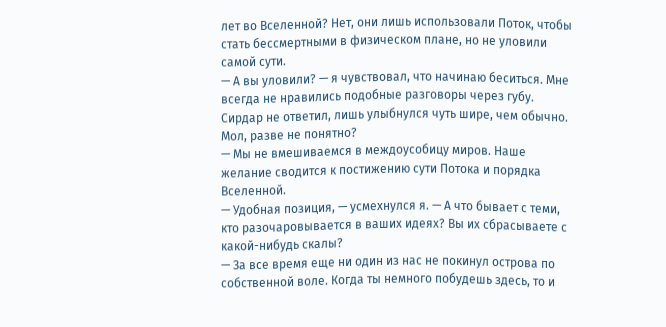лет во Вселенной? Нет, они лишь использовали Поток, чтобы стать бессмертными в физическом плане, но не уловили самой сути.
— А вы уловили? — я чувствовал, что начинаю беситься. Мне всегда не нравились подобные разговоры через губу.
Сирдар не ответил, лишь улыбнулся чуть шире, чем обычно. Мол, разве не понятно?
— Мы не вмешиваемся в междоусобицу миров. Наше желание сводится к постижению сути Потока и порядка Вселенной.
— Удобная позиция, — усмехнулся я. — А что бывает с теми, кто разочаровывается в ваших идеях? Вы их сбрасываете с какой-нибудь скалы?
— За все время еще ни один из нас не покинул острова по собственной воле. Когда ты немного побудешь здесь, то и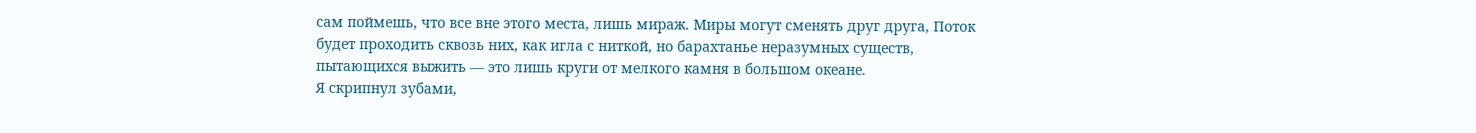сам поймешь, что все вне этого места, лишь мираж. Миры могут сменять друг друга, Поток будет проходить сквозь них, как игла с ниткой, но барахтанье неразумных существ, пытающихся выжить — это лишь круги от мелкого камня в большом океане.
Я скрипнул зубами,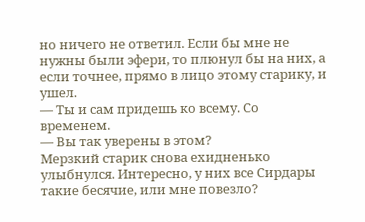но ничего не ответил. Если бы мне не нужны были эфери, то плюнул бы на них, а если точнее, прямо в лицо этому старику, и ушел.
— Ты и сам придешь ко всему. Со временем.
— Вы так уверены в этом?
Мерзкий старик снова ехидненько улыбнулся. Интересно, у них все Сирдары такие бесячие, или мне повезло?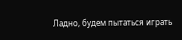Ладно, будем пытаться играть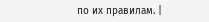по их правилам. |